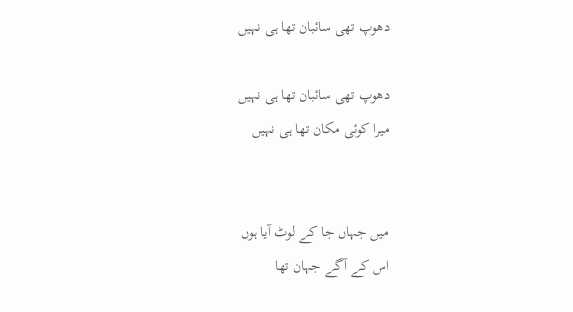دھوپ تھی سائبان تھا ہی نہیں

دھوپ تھی سائبان تھا ہی نہیں
میرا کوئی مکان تھا ہی نہیں


میں جہاں جا کے لوٹ آیا ہوں
اس کے آگے جہان تھا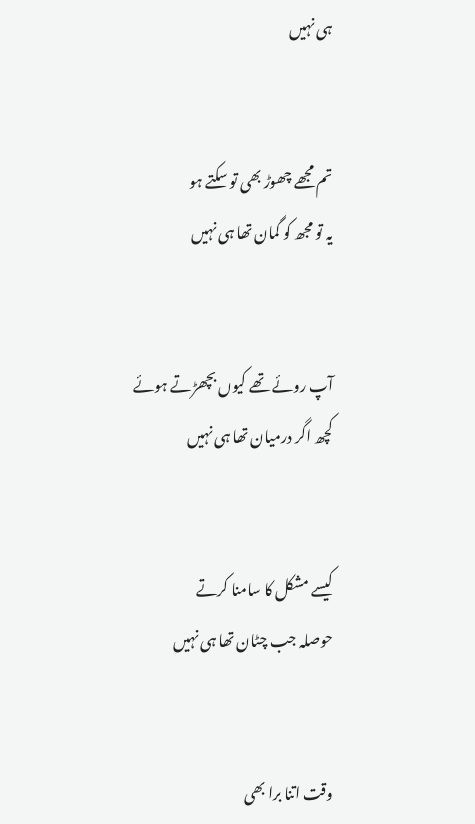ہی نہیں


تم مجھے چھوڑ بھی تو سکتے ہو
یہ تو مجھ کو گمان تھا ہی نہیں


آپ روئے تھے کیوں بچھڑتے ہوئے
کچھ اگر درمیان تھا ہی نہیں


کیسے مشکل کا سامنا کرتے
حوصلہ جب چٹان تھا ہی نہیں


وقت اتنا برا بھی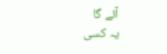آئے گا
یہ کسی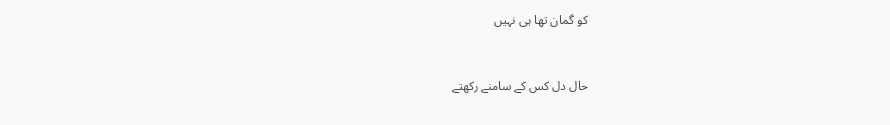کو گمان تھا ہی نہیں


حال دل کس کے سامنے رکھتے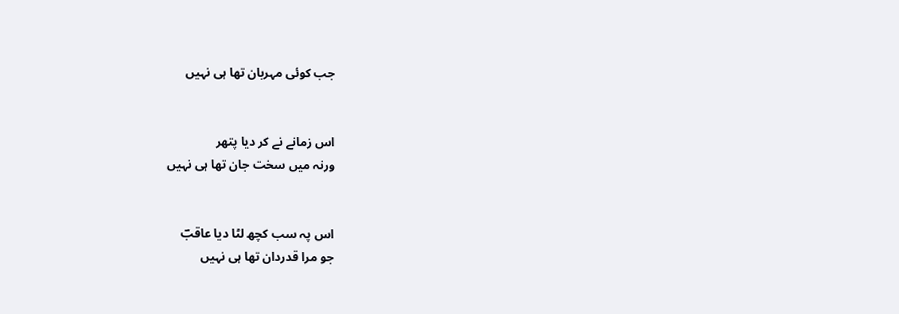جب کوئی مہربان تھا ہی نہیں


اس زمانے نے کر دیا پتھر
ورنہ میں سخت جان تھا ہی نہیں


اس پہ سب کچھ لٹا دیا عاقبؔ
جو مرا قدردان تھا ہی نہیں